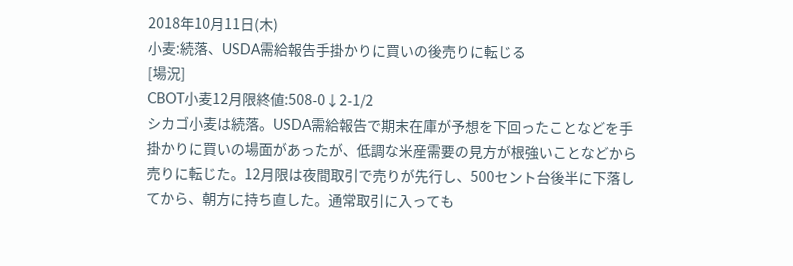2018年10月11日(木)
小麦:続落、USDA需給報告手掛かりに買いの後売りに転じる
[場況]
CBOT小麦12月限終値:508-0↓2-1/2
シカゴ小麦は続落。USDA需給報告で期末在庫が予想を下回ったことなどを手掛かりに買いの場面があったが、低調な米産需要の見方が根強いことなどから売りに転じた。12月限は夜間取引で売りが先行し、500セント台後半に下落してから、朝方に持ち直した。通常取引に入っても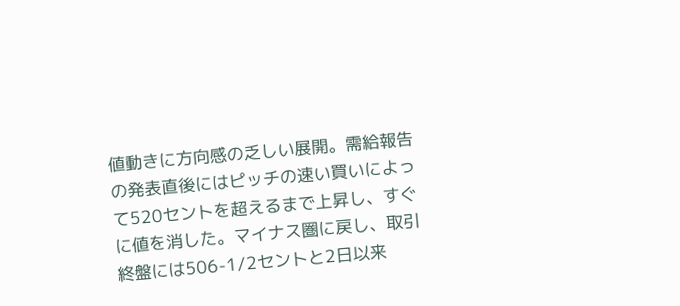値動きに方向感の乏しい展開。需給報告の発表直後にはピッチの速い買いによって520セントを超えるまで上昇し、すぐに値を消した。マイナス圏に戻し、取引終盤には506-1/2セントと2日以来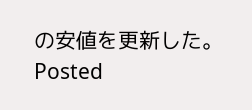の安値を更新した。
Posted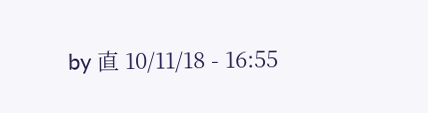by 直 10/11/18 - 16:55